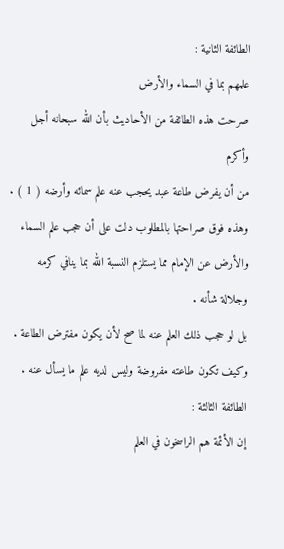الطائفة الثانية :
علمهم بما في السماء والأرض
صرحت هذه الطائفة من الأحاديث بأن الله سبحانه أجل وأكرم
من أن يفرض طاعة عبد يحجب عنه علم سمائه وأرضه ( 1 ) .
وهذه فوق صراحتها بالمطلوب دلت على أن حجب علم السماء
والأرض عن الإمام مما يستلزم النسبة الله بما ينافي كرمه وجلالة شأنه .
بل لو حجب ذلك العلم عنه لما صح لأن يكون مفترض الطاعة .
وكيف تكون طاعته مفروضة وليس لديه علم ما يسأل عنه .
الطائفة الثالثة :
إن الأئمة هم الراسخون في العلم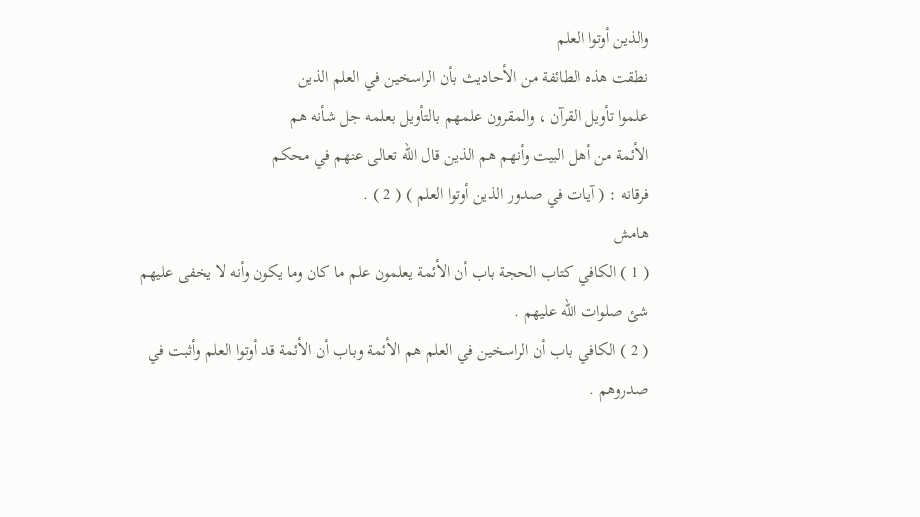والذين أوتوا العلم
نطقت هذه الطائفة من الأحاديث بأن الراسخين في العلم الذين
علموا تأويل القرآن ، والمقرون علمهم بالتأويل بعلمه جل شأنه هم
الأئمة من أهل البيت وأنهم هم الذين قال الله تعالى عنهم في محكم
فرقانه : ( آيات في صدور الذين أوتوا العلم ) ( 2 ) .
هامش
( 1 ) الكافي كتاب الحجة باب أن الأئمة يعلمون علم ما كان وما يكون وأنه لا يخفى عليهم
شئ صلوات الله عليهم .
( 2 ) الكافي باب أن الراسخين في العلم هم الأئمة وباب أن الأئمة قد أوتوا العلم وأثبت في صدروهم .